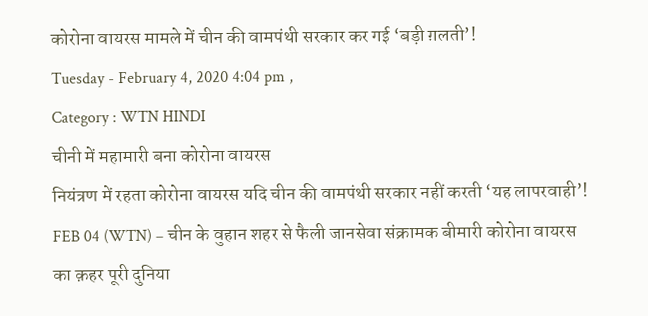कोरोना वायरस मामले में चीन की वामपंथी सरकार कर गई ‘बड़ी ग़लती’!
Tuesday - February 4, 2020 4:04 pm ,
Category : WTN HINDI
चीनी में महामारी बना कोरोना वायरस
नियंत्रण में रहता कोरोना वायरस यदि चीन की वामपंथी सरकार नहीं करती ‘यह लापरवाही’!
FEB 04 (WTN) – चीन के वुहान शहर से फैली जानसेवा संक्रामक बीमारी कोरोना वायरस का क़हर पूरी दुनिया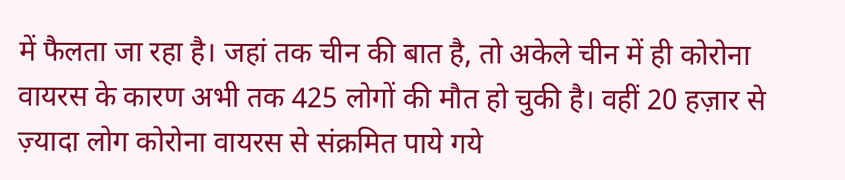में फैलता जा रहा है। जहां तक चीन की बात है, तो अकेले चीन में ही कोरोना वायरस के कारण अभी तक 425 लोगों की मौत हो चुकी है। वहीं 20 हज़ार से ज़्यादा लोग कोरोना वायरस से संक्रमित पाये गये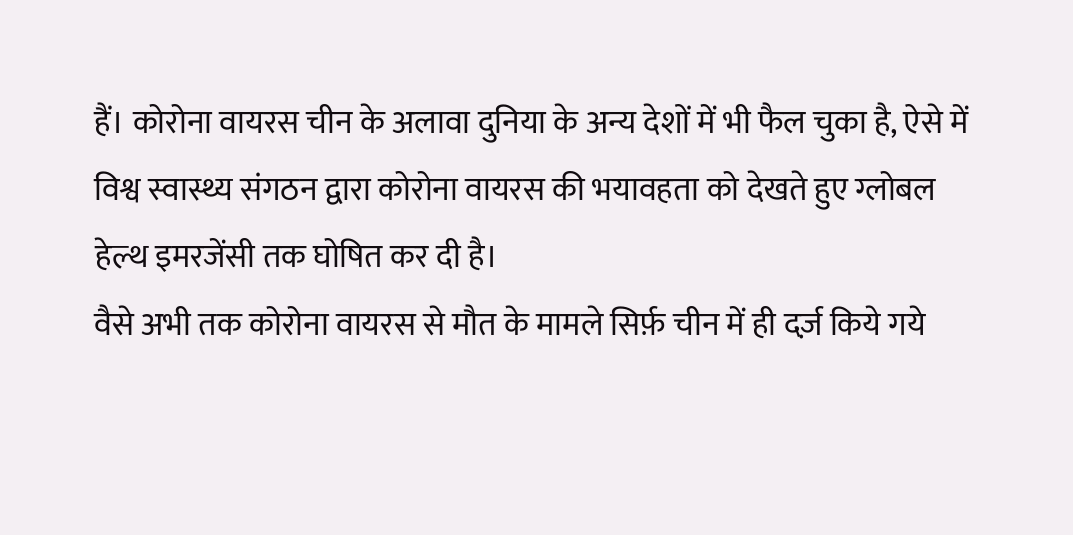हैं। कोरोना वायरस चीन के अलावा दुनिया के अन्य देशों में भी फैल चुका है, ऐसे में विश्व स्वास्थ्य संगठन द्वारा कोरोना वायरस की भयावहता को देखते हुए ग्लोबल हेल्थ इमरजेंसी तक घोषित कर दी है।
वैसे अभी तक कोरोना वायरस से मौत के मामले सिर्फ़ चीन में ही दर्ज़ किये गये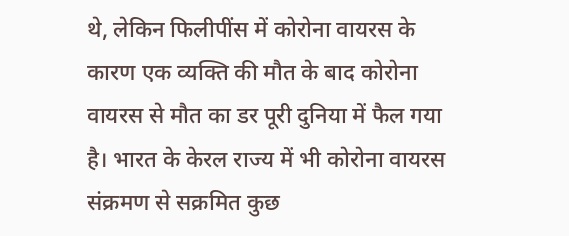थे, लेकिन फिलीपींस में कोरोना वायरस के कारण एक व्यक्ति की मौत के बाद कोरोना वायरस से मौत का डर पूरी दुनिया में फैल गया है। भारत के केरल राज्य में भी कोरोना वायरस संक्रमण से सक्रमित कुछ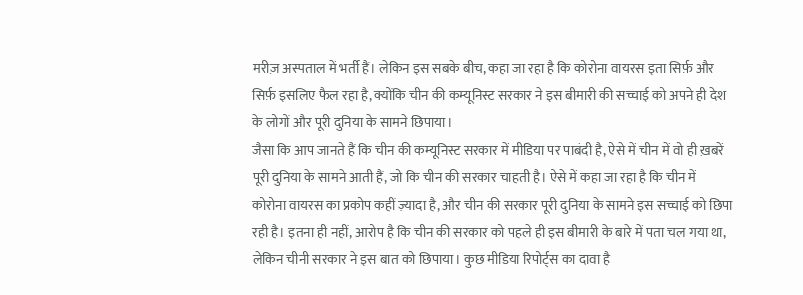मरीज़ अस्पताल में भर्ती हैं। लेकिन इस सबके बीच, कहा जा रहा है कि कोरोना वायरस इता सिर्फ़ और सिर्फ़ इसलिए फैल रहा है, क्योंकि चीन की कम्यूनिस्ट सरकार ने इस बीमारी की सच्चाई को अपने ही देश के लोगों और पूरी दुनिया के सामने छिपाया।
जैसा कि आप जानते हैं कि चीन की कम्यूनिस्ट सरकार में मीडिया पर पाबंदी है, ऐसे में चीन में वो ही ख़बरें पूरी दुनिया के सामने आती हैं, जो कि चीन की सरकार चाहती है। ऐसे में कहा जा रहा है कि चीन में कोरोना वायरस का प्रकोप कहीं ज़्यादा है, और चीन की सरकार पूरी दुनिया के सामने इस सच्चाई को छिपा रही है। इतना ही नहीं, आरोप है कि चीन की सरकार को पहले ही इस बीमारी के बारे में पता चल गया था, लेकिन चीनी सरकार ने इस बात को छिपाया। कुछ मीडिया रिपोर्ट्स का दावा है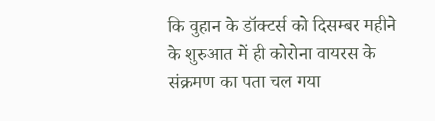कि वुहान के डॉक्टर्स को दिसम्बर महीने के शुरुआत में ही कोरोना वायरस के संक्रमण का पता चल गया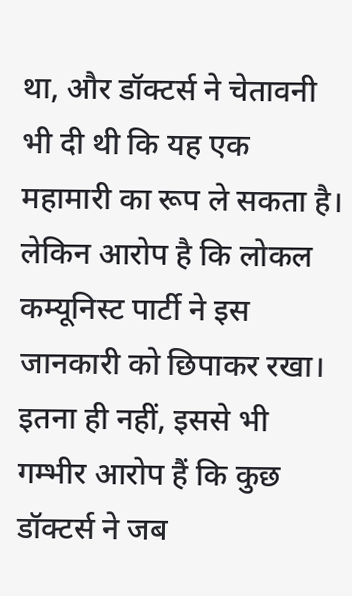था, और डॉक्टर्स ने चेतावनी भी दी थी कि यह एक महामारी का रूप ले सकता है। लेकिन आरोप है कि लोकल कम्यूनिस्ट पार्टी ने इस जानकारी को छिपाकर रखा।
इतना ही नहीं, इससे भी गम्भीर आरोप हैं कि कुछ डॉक्टर्स ने जब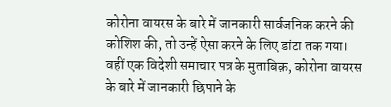कोरोना वायरस के बारे में जानकारी सार्वजनिक करने की कोशिश की, तो उन्हें ऐसा करने के लिए डांटा तक गया। वहीं एक विदेशी समाचार पत्र के मुताबिक़, कोरोना वायरस के बारे में जानकारी छिपाने के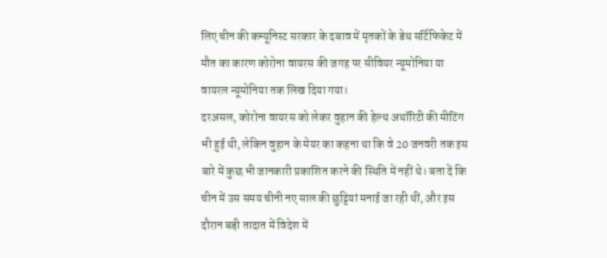लिए चीन की कम्यूनिस्ट सरकार के दबाव में मृतकों के डेथ सर्टिफिकेट में मौत का कारण कोरोना वायरस की जगह पर सीवियर न्यूमोनिया या वायरल न्यूमोनिया तक लिख दिया गया।
दरअसल, कोरोना वायरस को लेकर वुहान की हेल्थ अथॉरिटी की मीटिंग भी हुई थी, लेकिन वुहान के मेयर का कहना था कि वे 20 जनवरी तक इस बारे में कुछ भी जानकारी प्रकाशित करने की स्थिति में नहीं थे। बता दें कि चीन में उस समय चीनी नए साल की छुट्टियां मनाई जा रही थीं, और इस दौरान बड़ी तादात में विदेश में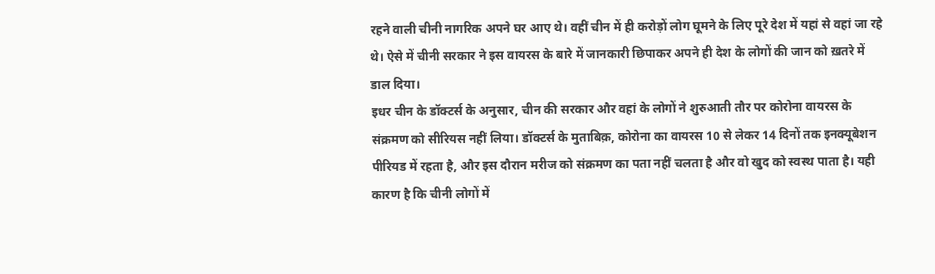रहने वाली चीनी नागरिक अपने घर आए थे। वहीं चीन में ही करोड़ों लोग घूमने के लिए पूरे देश में यहां से वहां जा रहे थे। ऐसे में चीनी सरकार ने इस वायरस के बारे में जानकारी छिपाकर अपने ही देश के लोगों की जान को ख़तरे में डाल दिया।
इधर चीन के डॉक्टर्स के अनुसार, चीन की सरकार और वहां के लोगों ने शुरुआती तौर पर कोरोना वायरस के संक्रमण को सीरियस नहीं लिया। डॉक्टर्स के मुताबिक़, कोरोना का वायरस 10 से लेकर 14 दिनों तक इनक्यूबेशन पीरियड में रहता है, और इस दौरान मरीज को संक्रमण का पता नहीं चलता है और वो खुद को स्वस्थ पाता है। यही कारण है कि चीनी लोगों में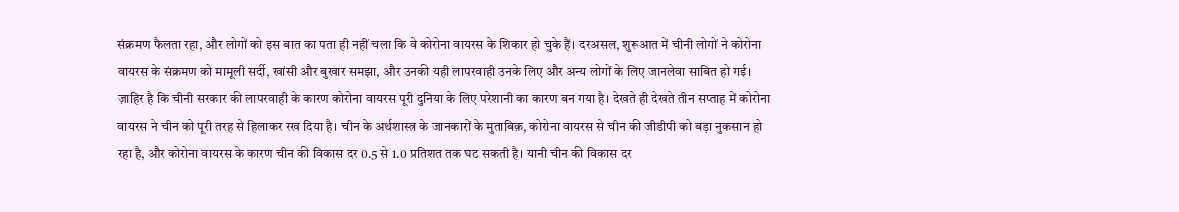संक्रमण फैलता रहा, और लोगों को इस बात का पता ही नहीं चला कि वे कोरोना वायरस के शिकार हो चुके हैं। दरअसल, शुरूआत में चीनी लोगों ने कोरोना वायरस के संक्रमण को मामूली सर्दी, खांसी और बुखार समझा, और उनकी यही लापरवाही उनके लिए और अन्य लोगों के लिए जानलेवा साबित हो गई।
ज़ाहिर है कि चीनी सरकार की लापरवाही के कारण कोरोना वायरस पूरी दुनिया के लिए परेशानी का कारण बन गया है। देखते ही देखते तीन सप्ताह में कोरोना वायरस ने चीन को पूरी तरह से हिलाकर रख दिया है। चीन के अर्थशास्त्र के जानकारों के मुताबिक़, कोरोना वायरस से चीन की जीडीपी को बड़ा नुकसान हो रहा है, और कोरोना वायरस के कारण चीन की विकास दर 0.5 से 1.0 प्रतिशत तक घट सकती है। यानी चीन की विकास दर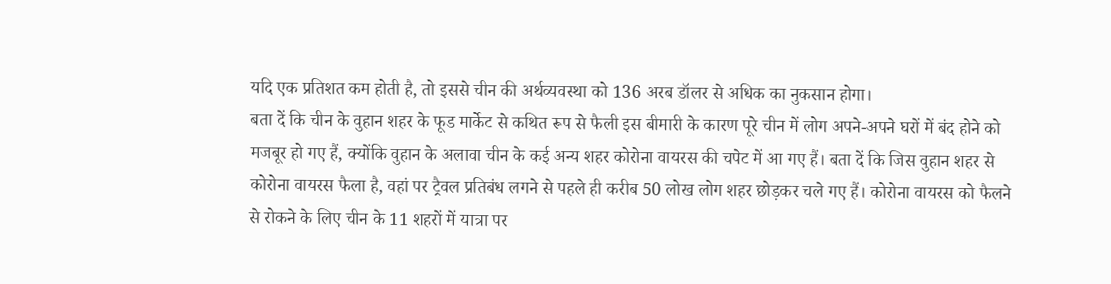यदि एक प्रतिशत कम होती है, तो इससे चीन की अर्थव्यवस्था को 136 अरब डॉलर से अधिक का नुकसान होगा।
बता दें कि चीन के वुहान शहर के फूड मार्केट से कथित रूप से फैली इस बीमारी के कारण पूरे चीन में लोग अपने-अपने घरों में बंद होने को मजबूर हो गए हैं, क्योंकि वुहान के अलावा चीन के कई अन्य शहर कोरोना वायरस की चपेट में आ गए हैं। बता दें कि जिस वुहान शहर से कोरोना वायरस फैला है, वहां पर ट्रैवल प्रतिबंध लगने से पहले ही करीब 50 लोख लोग शहर छोड़कर चले गए हैं। कोरोना वायरस को फैलने से रोकने के लिए चीन के 11 शहरों में यात्रा पर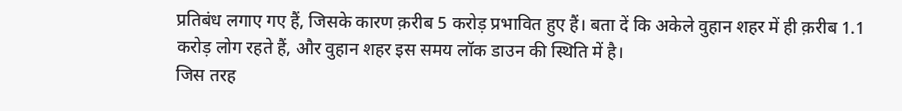प्रतिबंध लगाए गए हैं, जिसके कारण क़रीब 5 करोड़ प्रभावित हुए हैं। बता दें कि अकेले वुहान शहर में ही क़रीब 1.1 करोड़ लोग रहते हैं, और वुहान शहर इस समय लॉक डाउन की स्थिति में है।
जिस तरह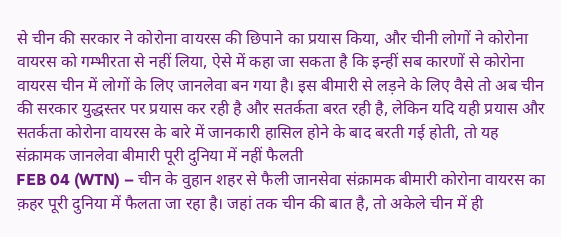से चीन की सरकार ने कोरोना वायरस की छिपाने का प्रयास किया, और चीनी लोगों ने कोरोना वायरस को गम्भीरता से नहीं लिया, ऐसे में कहा जा सकता है कि इन्हीं सब कारणों से कोरोना वायरस चीन में लोगों के लिए जानलेवा बन गया है। इस बीमारी से लड़ने के लिए वैसे तो अब चीन की सरकार युद्धस्तर पर प्रयास कर रही है और सतर्कता बरत रही है, लेकिन यदि यही प्रयास और सतर्कता कोरोना वायरस के बारे में जानकारी हासिल होने के बाद बरती गई होती, तो यह संक्रामक जानलेवा बीमारी पूरी दुनिया में नहीं फैलती
FEB 04 (WTN) – चीन के वुहान शहर से फैली जानसेवा संक्रामक बीमारी कोरोना वायरस का क़हर पूरी दुनिया में फैलता जा रहा है। जहां तक चीन की बात है, तो अकेले चीन में ही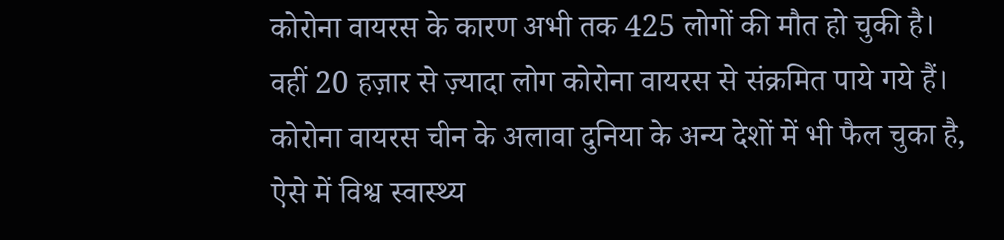कोरोना वायरस के कारण अभी तक 425 लोगों की मौत हो चुकी है। वहीं 20 हज़ार से ज़्यादा लोग कोरोना वायरस से संक्रमित पाये गये हैं। कोरोना वायरस चीन के अलावा दुनिया के अन्य देशों में भी फैल चुका है, ऐसे में विश्व स्वास्थ्य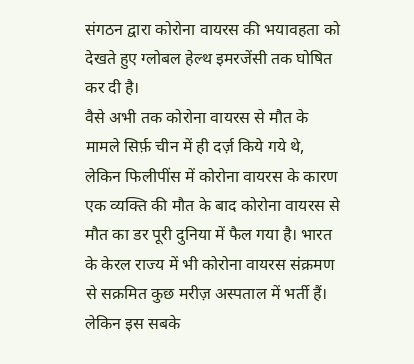संगठन द्वारा कोरोना वायरस की भयावहता को देखते हुए ग्लोबल हेल्थ इमरजेंसी तक घोषित कर दी है।
वैसे अभी तक कोरोना वायरस से मौत के मामले सिर्फ़ चीन में ही दर्ज़ किये गये थे, लेकिन फिलीपींस में कोरोना वायरस के कारण एक व्यक्ति की मौत के बाद कोरोना वायरस से मौत का डर पूरी दुनिया में फैल गया है। भारत के केरल राज्य में भी कोरोना वायरस संक्रमण से सक्रमित कुछ मरीज़ अस्पताल में भर्ती हैं। लेकिन इस सबके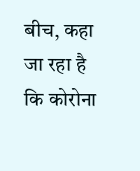बीच, कहा जा रहा है कि कोरोना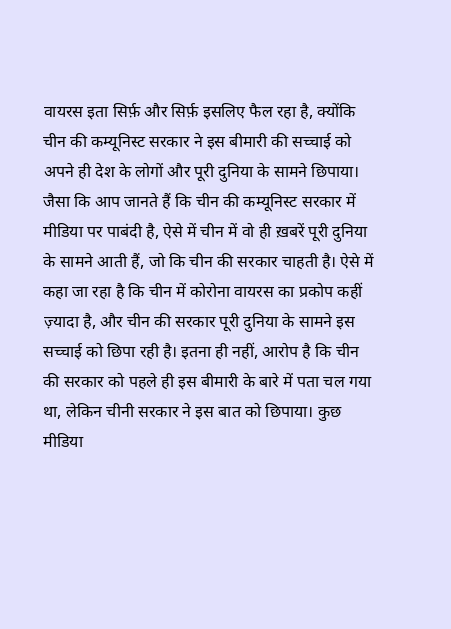वायरस इता सिर्फ़ और सिर्फ़ इसलिए फैल रहा है, क्योंकि चीन की कम्यूनिस्ट सरकार ने इस बीमारी की सच्चाई को अपने ही देश के लोगों और पूरी दुनिया के सामने छिपाया।
जैसा कि आप जानते हैं कि चीन की कम्यूनिस्ट सरकार में मीडिया पर पाबंदी है, ऐसे में चीन में वो ही ख़बरें पूरी दुनिया के सामने आती हैं, जो कि चीन की सरकार चाहती है। ऐसे में कहा जा रहा है कि चीन में कोरोना वायरस का प्रकोप कहीं ज़्यादा है, और चीन की सरकार पूरी दुनिया के सामने इस सच्चाई को छिपा रही है। इतना ही नहीं, आरोप है कि चीन की सरकार को पहले ही इस बीमारी के बारे में पता चल गया था, लेकिन चीनी सरकार ने इस बात को छिपाया। कुछ मीडिया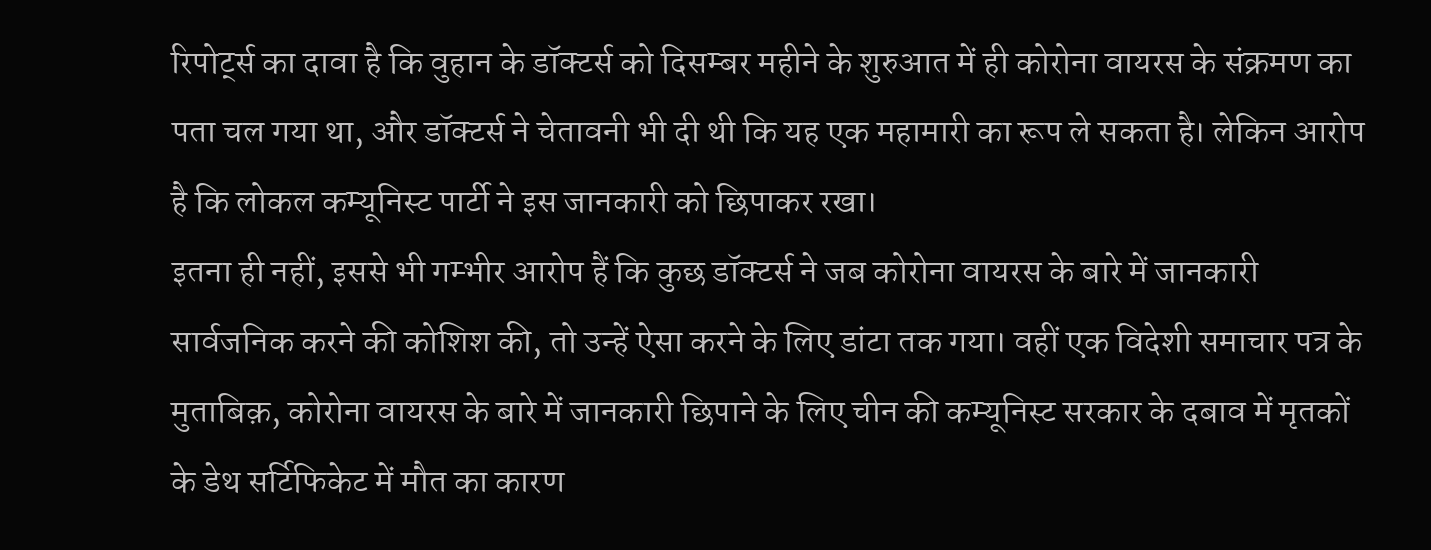रिपोर्ट्स का दावा है कि वुहान के डॉक्टर्स को दिसम्बर महीने के शुरुआत में ही कोरोना वायरस के संक्रमण का पता चल गया था, और डॉक्टर्स ने चेतावनी भी दी थी कि यह एक महामारी का रूप ले सकता है। लेकिन आरोप है कि लोकल कम्यूनिस्ट पार्टी ने इस जानकारी को छिपाकर रखा।
इतना ही नहीं, इससे भी गम्भीर आरोप हैं कि कुछ डॉक्टर्स ने जब कोरोना वायरस के बारे में जानकारी सार्वजनिक करने की कोशिश की, तो उन्हें ऐसा करने के लिए डांटा तक गया। वहीं एक विदेशी समाचार पत्र के मुताबिक़, कोरोना वायरस के बारे में जानकारी छिपाने के लिए चीन की कम्यूनिस्ट सरकार के दबाव में मृतकों के डेथ सर्टिफिकेट में मौत का कारण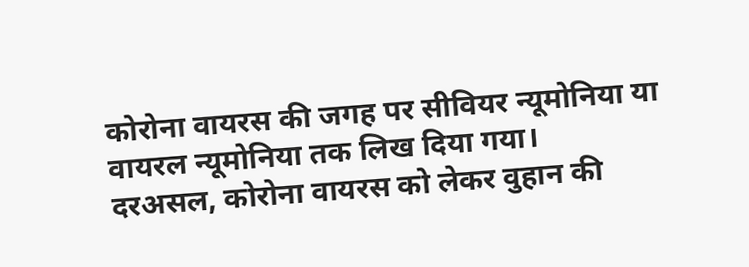कोरोना वायरस की जगह पर सीवियर न्यूमोनिया या वायरल न्यूमोनिया तक लिख दिया गया।
दरअसल, कोरोना वायरस को लेकर वुहान की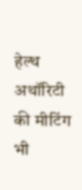हेल्थ अथॉरिटी की मीटिंग भी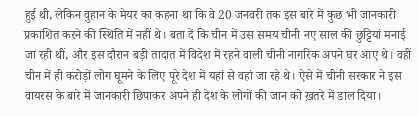हुई थी, लेकिन वुहान के मेयर का कहना था कि वे 20 जनवरी तक इस बारे में कुछ भी जानकारी प्रकाशित करने की स्थिति में नहीं थे। बता दें कि चीन में उस समय चीनी नए साल की छुट्टियां मनाई जा रही थीं, और इस दौरान बड़ी तादात में विदेश में रहने वाली चीनी नागरिक अपने घर आए थे। वहीं चीन में ही करोड़ों लोग घूमने के लिए पूरे देश में यहां से वहां जा रहे थे। ऐसे में चीनी सरकार ने इस वायरस के बारे में जानकारी छिपाकर अपने ही देश के लोगों की जान को ख़तरे में डाल दिया।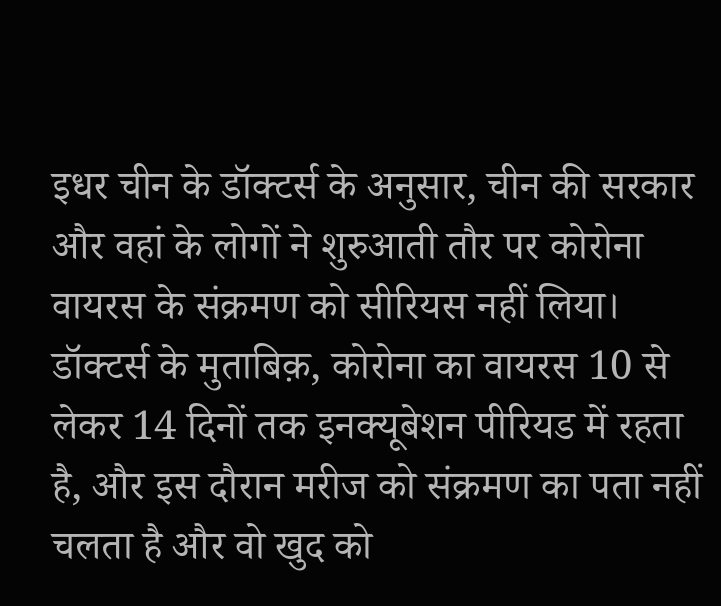इधर चीन के डॉक्टर्स के अनुसार, चीन की सरकार और वहां के लोगों ने शुरुआती तौर पर कोरोना वायरस के संक्रमण को सीरियस नहीं लिया। डॉक्टर्स के मुताबिक़, कोरोना का वायरस 10 से लेकर 14 दिनों तक इनक्यूबेशन पीरियड में रहता है, और इस दौरान मरीज को संक्रमण का पता नहीं चलता है और वो खुद को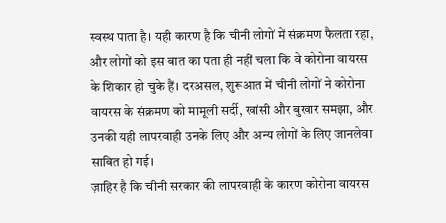स्वस्थ पाता है। यही कारण है कि चीनी लोगों में संक्रमण फैलता रहा, और लोगों को इस बात का पता ही नहीं चला कि वे कोरोना वायरस के शिकार हो चुके हैं। दरअसल, शुरूआत में चीनी लोगों ने कोरोना वायरस के संक्रमण को मामूली सर्दी, खांसी और बुखार समझा, और उनकी यही लापरवाही उनके लिए और अन्य लोगों के लिए जानलेवा साबित हो गई।
ज़ाहिर है कि चीनी सरकार की लापरवाही के कारण कोरोना वायरस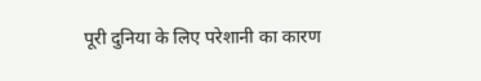पूरी दुनिया के लिए परेशानी का कारण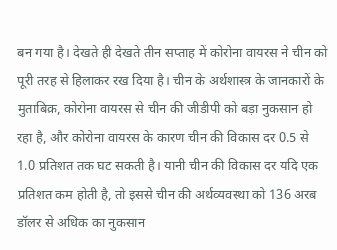बन गया है। देखते ही देखते तीन सप्ताह में कोरोना वायरस ने चीन को पूरी तरह से हिलाकर रख दिया है। चीन के अर्थशास्त्र के जानकारों के मुताबिक़, कोरोना वायरस से चीन की जीडीपी को बड़ा नुकसान हो रहा है, और कोरोना वायरस के कारण चीन की विकास दर 0.5 से 1.0 प्रतिशत तक घट सकती है। यानी चीन की विकास दर यदि एक प्रतिशत कम होती है, तो इससे चीन की अर्थव्यवस्था को 136 अरब डॉलर से अधिक का नुकसान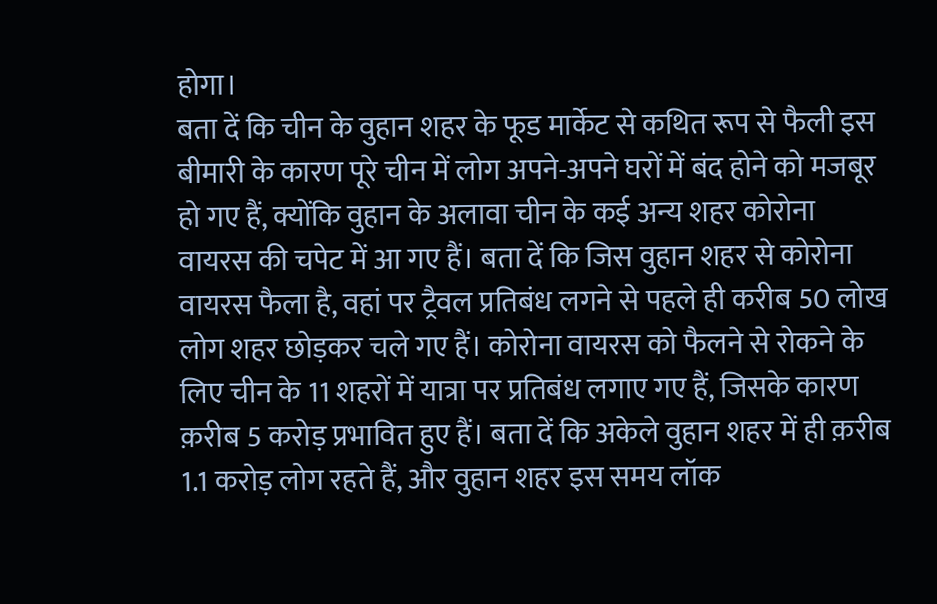होगा।
बता दें कि चीन के वुहान शहर के फूड मार्केट से कथित रूप से फैली इस बीमारी के कारण पूरे चीन में लोग अपने-अपने घरों में बंद होने को मजबूर हो गए हैं, क्योंकि वुहान के अलावा चीन के कई अन्य शहर कोरोना वायरस की चपेट में आ गए हैं। बता दें कि जिस वुहान शहर से कोरोना वायरस फैला है, वहां पर ट्रैवल प्रतिबंध लगने से पहले ही करीब 50 लोख लोग शहर छोड़कर चले गए हैं। कोरोना वायरस को फैलने से रोकने के लिए चीन के 11 शहरों में यात्रा पर प्रतिबंध लगाए गए हैं, जिसके कारण क़रीब 5 करोड़ प्रभावित हुए हैं। बता दें कि अकेले वुहान शहर में ही क़रीब 1.1 करोड़ लोग रहते हैं, और वुहान शहर इस समय लॉक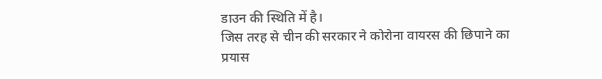डाउन की स्थिति में है।
जिस तरह से चीन की सरकार ने कोरोना वायरस की छिपाने का प्रयास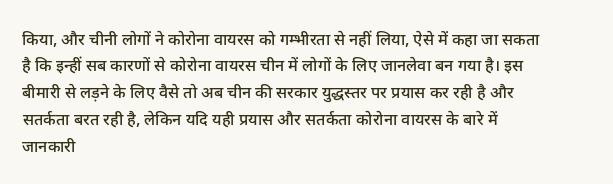किया, और चीनी लोगों ने कोरोना वायरस को गम्भीरता से नहीं लिया, ऐसे में कहा जा सकता है कि इन्हीं सब कारणों से कोरोना वायरस चीन में लोगों के लिए जानलेवा बन गया है। इस बीमारी से लड़ने के लिए वैसे तो अब चीन की सरकार युद्धस्तर पर प्रयास कर रही है और सतर्कता बरत रही है, लेकिन यदि यही प्रयास और सतर्कता कोरोना वायरस के बारे में जानकारी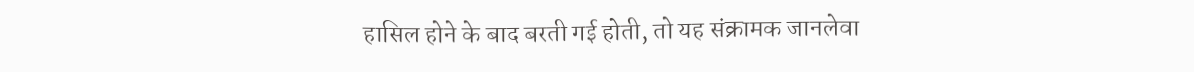हासिल होने के बाद बरती गई होती, तो यह संक्रामक जानलेवा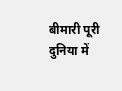बीमारी पूरी दुनिया में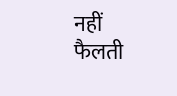नहीं फैलती